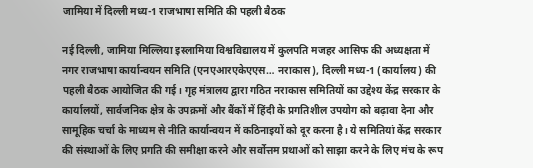जामिया में दिल्ली मध्य-1 राजभाषा समिति की पहली बैठक

नई दिल्ली, जामिया मिल्लिया इस्लामिया विश्वविद्यालय में कुलपति मजहर आसिफ की अध्यक्षता में नगर राजभाषा कार्यान्वयन समिति (एनएआरएकेएएस… नराकास), दिल्ली मध्य-1 (कार्यालय) की पहली बैठक आयोजित की गई। गृह मंत्रालय द्वारा गठित नराकास समितियों का उद्देश्य केंद्र सरकार के कार्यालयों, सार्वजनिक क्षेत्र के उपक्रमों और बैंकों में हिंदी के प्रगतिशील उपयोग को बढ़ावा देना और सामूहिक चर्चा के माध्यम से नीति कार्यान्वयन में कठिनाइयों को दूर करना है। ये समितियां केंद्र सरकार की संस्थाओं के लिए प्रगति की समीक्षा करने और सर्वोत्तम प्रथाओं को साझा करने के लिए मंच के रूप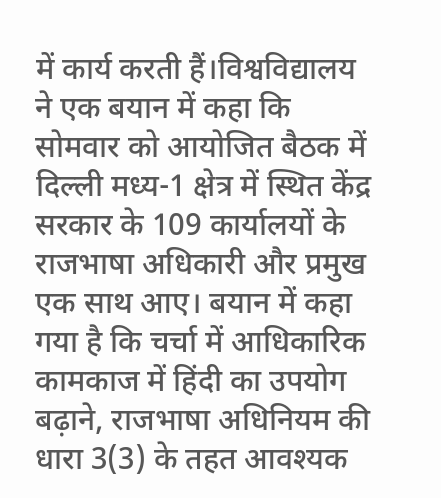में कार्य करती हैं।विश्वविद्यालय ने एक बयान में कहा कि सोमवार को आयोजित बैठक में दिल्ली मध्य-1 क्षेत्र में स्थित केंद्र सरकार के 109 कार्यालयों के राजभाषा अधिकारी और प्रमुख एक साथ आए। बयान में कहा गया है कि चर्चा में आधिकारिक कामकाज में हिंदी का उपयोग बढ़ाने, राजभाषा अधिनियम की धारा 3(3) के तहत आवश्यक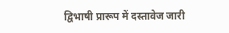द्विभाषी प्रारूप में दस्तावेज जारी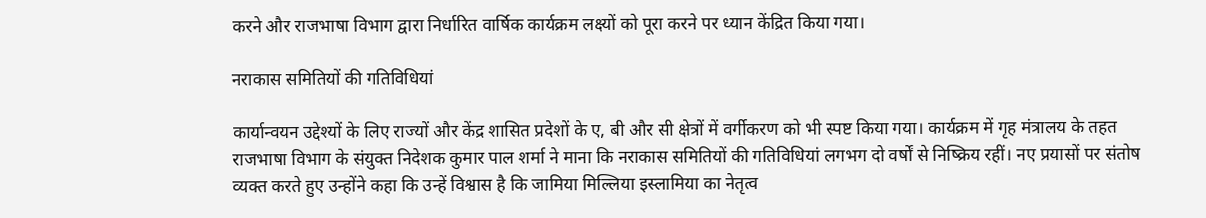करने और राजभाषा विभाग द्वारा निर्धारित वार्षिक कार्यक्रम लक्ष्यों को पूरा करने पर ध्यान केंद्रित किया गया।

नराकास समितियों की गतिविधियां

कार्यान्वयन उद्देश्यों के लिए राज्यों और केंद्र शासित प्रदेशों के ए, बी और सी क्षेत्रों में वर्गीकरण को भी स्पष्ट किया गया। कार्यक्रम में गृह मंत्रालय के तहत राजभाषा विभाग के संयुक्त निदेशक कुमार पाल शर्मा ने माना कि नराकास समितियों की गतिविधियां लगभग दो वर्षों से निष्क्रिय रहीं। नए प्रयासों पर संतोष व्यक्त करते हुए उन्होंने कहा कि उन्हें विश्वास है कि जामिया मिल्लिया इस्लामिया का नेतृत्व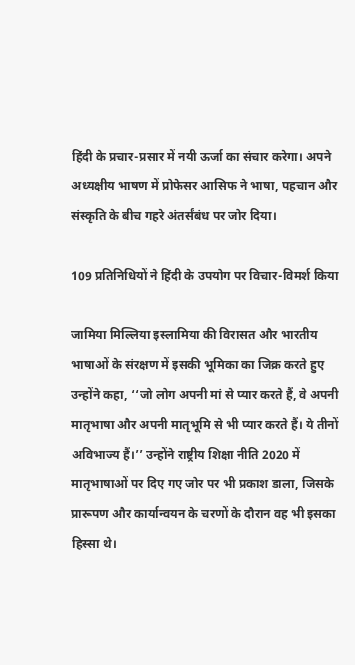हिंदी के प्रचार-प्रसार में नयी ऊर्जा का संचार करेगा। अपने अध्यक्षीय भाषण में प्रोफेसर आसिफ ने भाषा, पहचान और संस्कृति के बीच गहरे अंतर्संबंध पर जोर दिया।

109 प्रतिनिधियों ने हिंदी के उपयोग पर विचार-विमर्श किया

जामिया मिल्लिया इस्लामिया की विरासत और भारतीय भाषाओं के संरक्षण में इसकी भूमिका का जिक्र करते हुए उन्होंने कहा, ‘‘जो लोग अपनी मां से प्यार करते हैं, वे अपनी मातृभाषा और अपनी मातृभूमि से भी प्यार करते हैं। ये तीनों अविभाज्य हैं।’’ उन्होंने राष्ट्रीय शिक्षा नीति 2020 में मातृभाषाओं पर दिए गए जोर पर भी प्रकाश डाला, जिसके प्रारूपण और कार्यान्वयन के चरणों के दौरान वह भी इसका हिस्सा थे।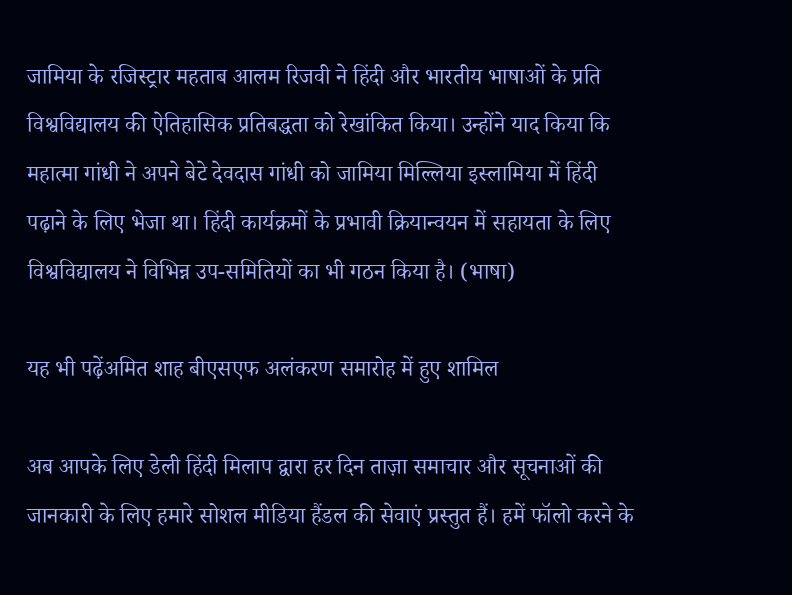जामिया के रजिस्ट्रार महताब आलम रिजवी ने हिंदी और भारतीय भाषाओं के प्रति विश्वविद्यालय की ऐतिहासिक प्रतिबद्धता को रेखांकित किया। उन्होंने याद किया कि महात्मा गांधी ने अपने बेटे देवदास गांधी को जामिया मिल्लिया इस्लामिया में हिंदी पढ़ाने के लिए भेजा था। हिंदी कार्यक्रमों के प्रभावी क्रियान्वयन में सहायता के लिए विश्वविद्यालय ने विभिन्न उप-समितियों का भी गठन किया है। (भाषा)

यह भी पढ़ेंअमित शाह बीएसएफ अलंकरण समारोह में हुए शामिल

अब आपके लिए डेली हिंदी मिलाप द्वारा हर दिन ताज़ा समाचार और सूचनाओं की जानकारी के लिए हमारे सोशल मीडिया हैंडल की सेवाएं प्रस्तुत हैं। हमें फॉलो करने के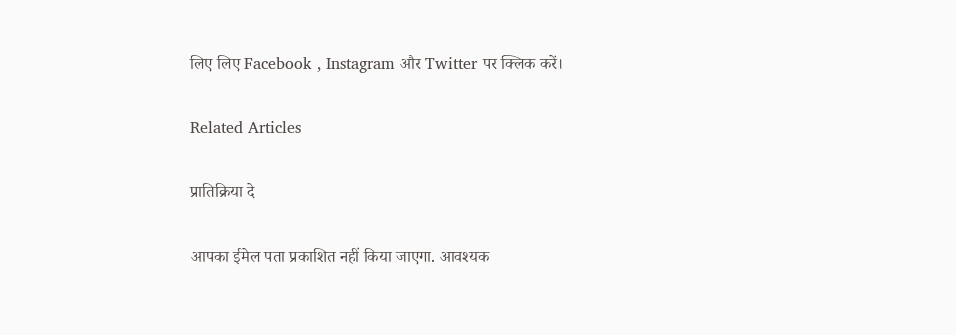लिए लिए Facebook , Instagram और Twitter पर क्लिक करें।

Related Articles

प्रातिक्रिया दे

आपका ईमेल पता प्रकाशित नहीं किया जाएगा. आवश्यक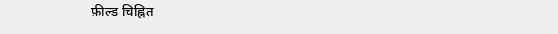फ़ील्ड चिह्नित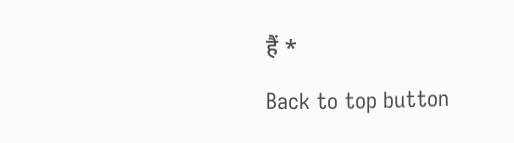हैं *

Back to top button